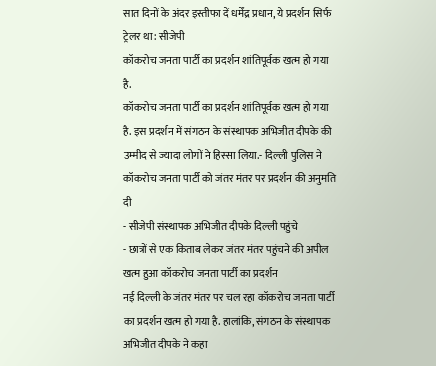सात दिनों के अंदर इस्तीफा दें धर्मेंद्र प्रधान, ये प्रदर्शन सिर्फ ट्रेलर था: सीजेपी
कॉकरोच जनता पार्टी का प्रदर्शन शांतिपूर्वक खत्म हो गया है.
कॉकरोच जनता पार्टी का प्रदर्शन शांतिपूर्वक खत्म हो गया है. इस प्रदर्शन में संगठन के संस्थापक अभिजीत दीपके की उम्मीद से ज्यादा लोगों ने हिस्सा लिया.- दिल्ली पुलिस ने कॉकरोच जनता पार्टी को जंतर मंतर पर प्रदर्शन की अनुमति दी
- सीजेपी संस्थापक अभिजीत दीपके दिल्ली पहुंचे
- छात्रों से एक किताब लेकर जंतर मंतर पहुंचने की अपील
खत्म हुआ कॉकरोच जनता पार्टी का प्रदर्शन
नई दिल्ली के जंतर मंतर पर चल रहा कॉकरोच जनता पार्टी का प्रदर्शन खत्म हो गया है. हालांकि, संगठन के संस्थापक अभिजीत दीपके ने कहा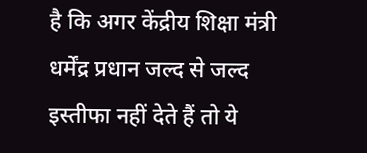है कि अगर केंद्रीय शिक्षा मंत्री धर्मेंद्र प्रधान जल्द से जल्द इस्तीफा नहीं देते हैं तो ये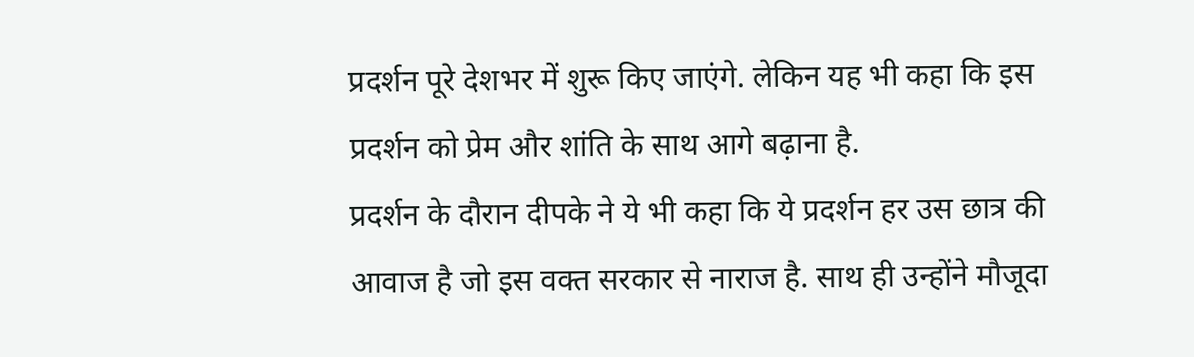प्रदर्शन पूरे देशभर में शुरू किए जाएंगे. लेकिन यह भी कहा कि इस प्रदर्शन को प्रेम और शांति के साथ आगे बढ़ाना है.
प्रदर्शन के दौरान दीपके ने ये भी कहा कि ये प्रदर्शन हर उस छात्र की आवाज है जो इस वक्त सरकार से नाराज है. साथ ही उन्होंने मौजूदा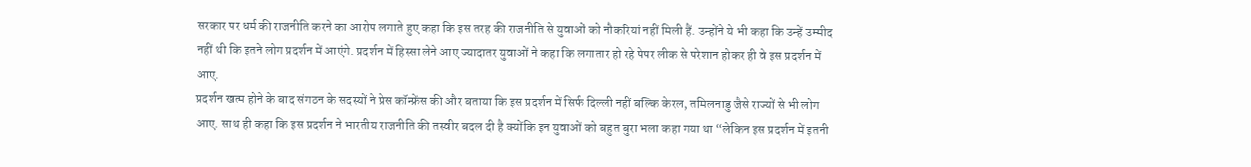सरकार पर धर्म की राजनीति करने का आरोप लगाते हुए कहा कि इस तरह की राजनीति से युवाओं को नौकरियां नहीं मिली हैं. उन्होंने ये भी कहा कि उन्हें उम्मीद नहीं थी कि इतने लोग प्रदर्शन में आएंगे. प्रदर्शन में हिस्सा लेने आए ज्यादातर युवाओं ने कहा कि लगातार हो रहे पेपर लीक से परेशान होकर ही वे इस प्रदर्शन में आए.
प्रदर्शन खत्म होने के बाद संगठन के सदस्यों ने प्रेस कॉन्फ्रेंस की और बताया कि इस प्रदर्शन में सिर्फ दिल्ली नहीं बल्कि केरल, तमिलनाडु जैसे राज्यों से भी लोग आए. साथ ही कहा कि इस प्रदर्शन ने भारतीय राजनीति की तस्वीर बदल दी है क्योंकि इन युवाओं को बहुत बुरा भला कहा गया था “लेकिन इस प्रदर्शन में इतनी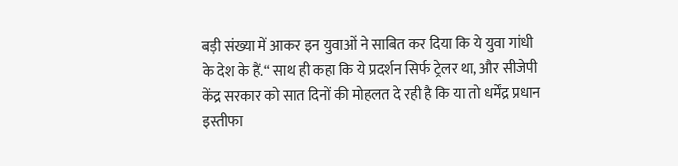बड़ी संख्या में आकर इन युवाओं ने साबित कर दिया कि ये युवा गांधी के देश के हैं.“ साथ ही कहा कि ये प्रदर्शन सिर्फ ट्रेलर था, और सीजेपी केंद्र सरकार को सात दिनों की मोहलत दे रही है कि या तो धर्मेंद्र प्रधान इस्तीफा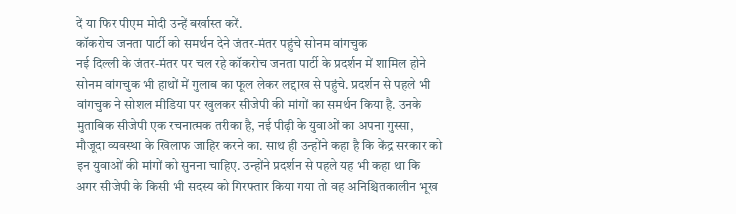दें या फिर पीएम मोदी उन्हें बर्खास्त करें.
कॉकरोच जनता पार्टी को समर्थन देने जंतर-मंतर पहुंचे सोनम वांगचुक
नई दिल्ली के जंतर-मंतर पर चल रहे कॉकरोच जनता पार्टी के प्रदर्शन में शामिल होने सोनम वांगचुक भी हाथों में गुलाब का फूल लेकर लद्दाख से पहुंचे. प्रदर्शन से पहले भी वांगचुक ने सोशल मीडिया पर खुलकर सीजेपी की मांगों का समर्थन किया है. उनके मुताबिक सीजेपी एक रचनात्मक तरीका है, नई पीढ़ी के युवाओं का अपना गुस्सा, मौजूदा व्यवस्था के खिलाफ जाहिर करने का. साथ ही उन्होंने कहा है कि केंद्र सरकार को इन युवाओं की मांगों को सुनना चाहिए. उन्होंने प्रदर्शन से पहले यह भी कहा था कि अगर सीजेपी के किसी भी सदस्य को गिरफ्तार किया गया तो वह अनिश्चितकालीन भूख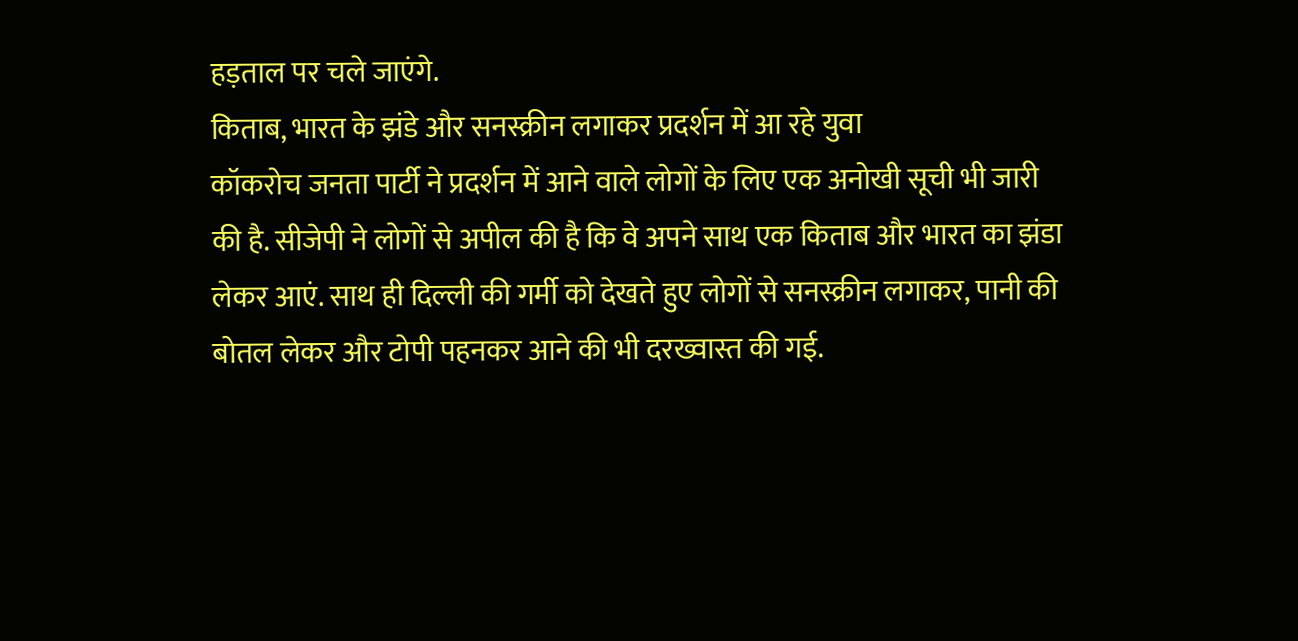हड़ताल पर चले जाएंगे.
किताब, भारत के झंडे और सनस्क्रीन लगाकर प्रदर्शन में आ रहे युवा
कॉकरोच जनता पार्टी ने प्रदर्शन में आने वाले लोगों के लिए एक अनोखी सूची भी जारी की है. सीजेपी ने लोगों से अपील की है कि वे अपने साथ एक किताब और भारत का झंडा लेकर आएं. साथ ही दिल्ली की गर्मी को देखते हुए लोगों से सनस्क्रीन लगाकर, पानी की बोतल लेकर और टोपी पहनकर आने की भी दरख्वास्त की गई.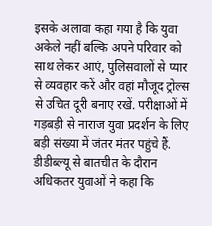इसके अलावा कहा गया है कि युवा अकेले नहीं बल्कि अपने परिवार को साथ लेकर आएं, पुलिसवालों से प्यार से व्यवहार करें और वहां मौजूद ट्रोल्स से उचित दूरी बनाए रखें. परीक्षाओं में गड़बड़ी से नाराज युवा प्रदर्शन के लिए बड़ी संख्या में जंतर मंतर पहुंचे हैं. डीडीब्ल्यू से बातचीत के दौरान अधिकतर युवाओं ने कहा कि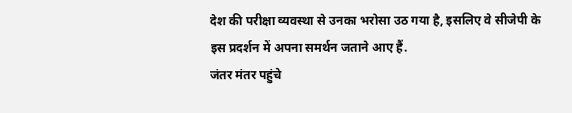देश की परीक्षा व्यवस्था से उनका भरोसा उठ गया है, इसलिए वे सीजेपी के इस प्रदर्शन में अपना समर्थन जताने आए हैं.
जंतर मंतर पहुंचे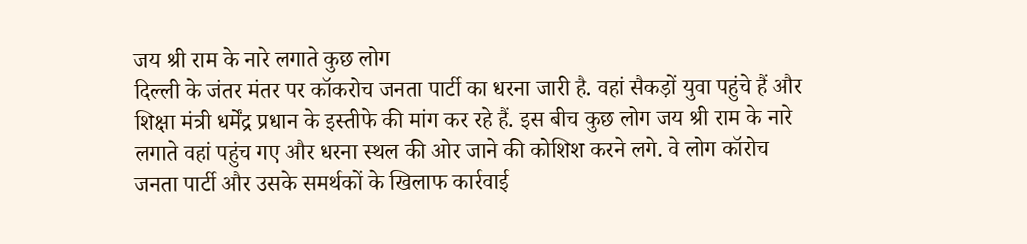जय श्री राम के नारे लगाते कुछ लोग
दिल्ली के जंतर मंतर पर कॉकरोच जनता पार्टी का धरना जारी है. वहां सैकड़ों युवा पहुंचे हैं और शिक्षा मंत्री धर्मेंद्र प्रधान के इस्तीफे की मांग कर रहे हैं. इस बीच कुछ लोग जय श्री राम के नारे लगाते वहां पहुंच गए और धरना स्थल की ओर जाने की कोशिश करने लगे. वे लोग कॉरोच जनता पार्टी और उसके समर्थकों के खिलाफ कार्रवाई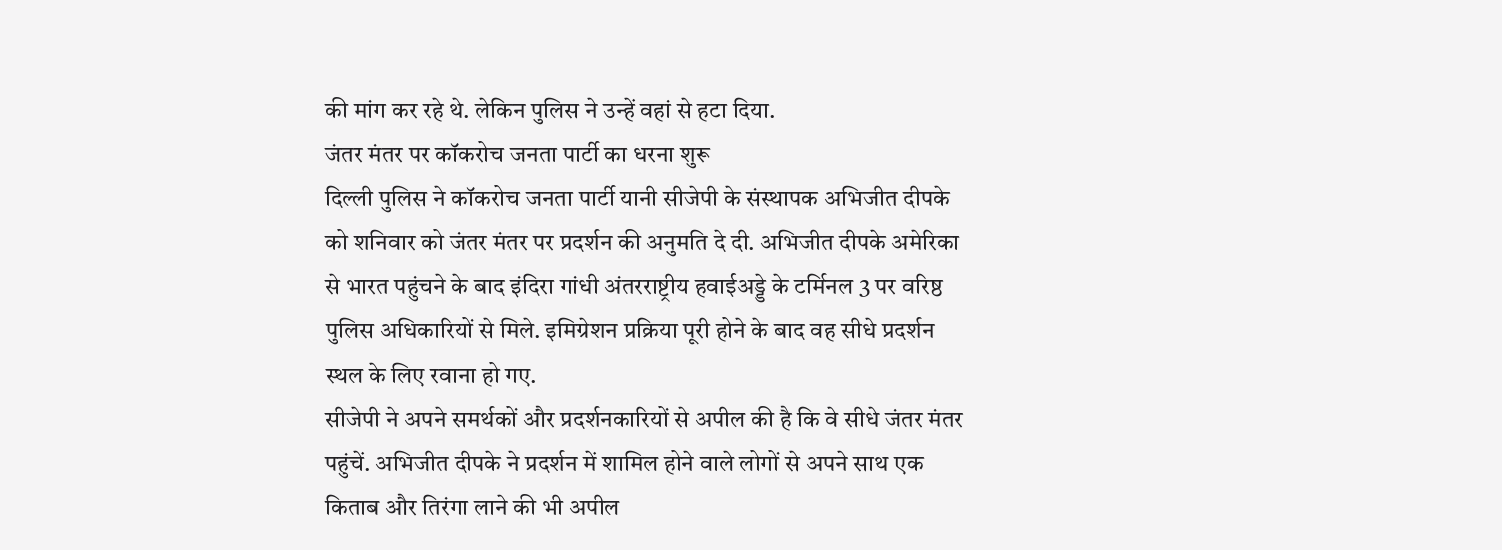की मांग कर रहे थे. लेकिन पुलिस ने उन्हें वहां से हटा दिया.
जंतर मंतर पर कॉकरोच जनता पार्टी का धरना शुरू
दिल्ली पुलिस ने कॉकरोच जनता पार्टी यानी सीजेपी के संस्थापक अभिजीत दीपके को शनिवार को जंतर मंतर पर प्रदर्शन की अनुमति दे दी. अभिजीत दीपके अमेरिका से भारत पहुंचने के बाद इंदिरा गांधी अंतरराष्ट्रीय हवाईअड्डे के टर्मिनल 3 पर वरिष्ठ पुलिस अधिकारियों से मिले. इमिग्रेशन प्रक्रिया पूरी होने के बाद वह सीधे प्रदर्शन स्थल के लिए रवाना हो गए.
सीजेपी ने अपने समर्थकों और प्रदर्शनकारियों से अपील की है कि वे सीधे जंतर मंतर पहुंचें. अभिजीत दीपके ने प्रदर्शन में शामिल होने वाले लोगों से अपने साथ एक किताब और तिरंगा लाने की भी अपील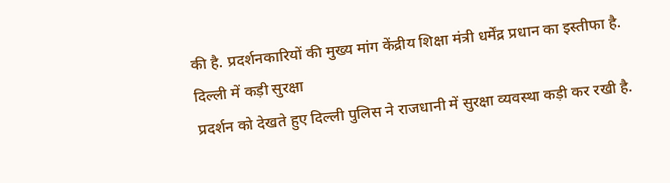की है. प्रदर्शनकारियों की मुख्य मांग केंद्रीय शिक्षा मंत्री धर्मेंद्र प्रधान का इस्तीफा है.
दिल्ली में कड़ी सुरक्षा
प्रदर्शन को देखते हुए दिल्ली पुलिस ने राजधानी में सुरक्षा व्यवस्था कड़ी कर रखी है.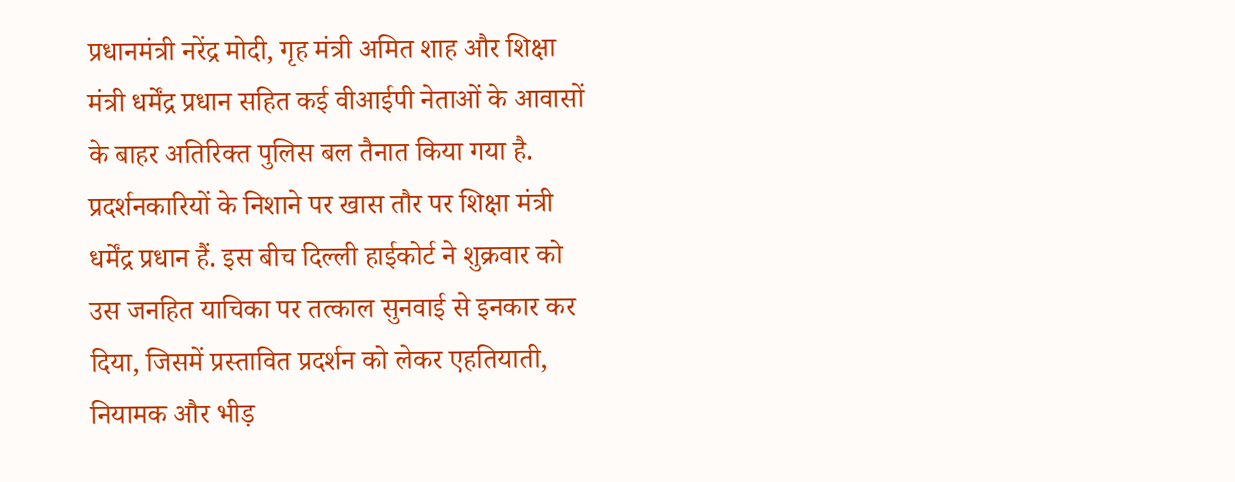प्रधानमंत्री नरेंद्र मोदी, गृह मंत्री अमित शाह और शिक्षा मंत्री धर्मेंद्र प्रधान सहित कई वीआईपी नेताओं के आवासों के बाहर अतिरिक्त पुलिस बल तैनात किया गया है. प्रदर्शनकारियों के निशाने पर खास तौर पर शिक्षा मंत्री धर्मेंद्र प्रधान हैं. इस बीच दिल्ली हाईकोर्ट ने शुक्रवार को उस जनहित याचिका पर तत्काल सुनवाई से इनकार कर दिया, जिसमें प्रस्तावित प्रदर्शन को लेकर एहतियाती, नियामक और भीड़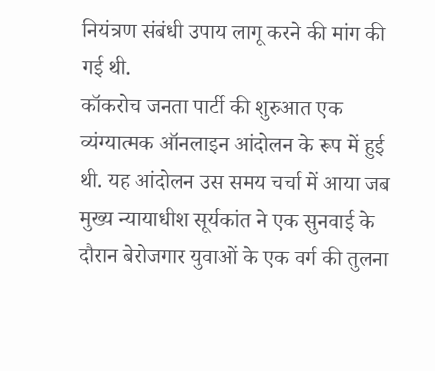नियंत्रण संबंधी उपाय लागू करने की मांग की गई थी.
कॉकरोच जनता पार्टी की शुरुआत एक व्यंग्यात्मक ऑनलाइन आंदोलन के रूप में हुई थी. यह आंदोलन उस समय चर्चा में आया जब मुख्य न्यायाधीश सूर्यकांत ने एक सुनवाई के दौरान बेरोजगार युवाओं के एक वर्ग की तुलना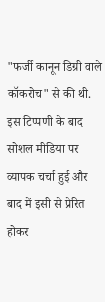"फर्जी कानून डिग्री वाले कॉकरोच" से की थी. इस टिप्पणी के बाद सोशल मीडिया पर व्यापक चर्चा हुई और बाद में इसी से प्रेरित होकर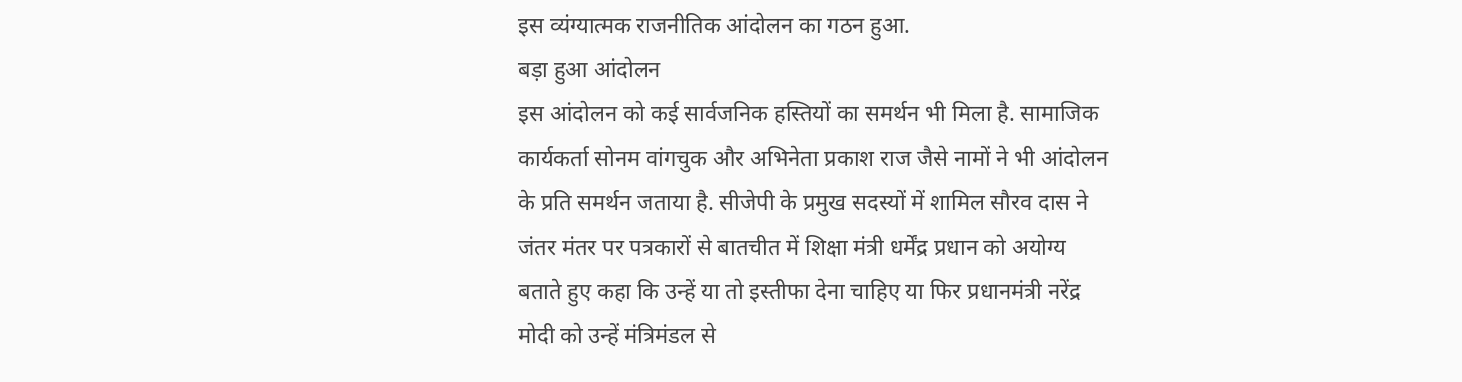इस व्यंग्यात्मक राजनीतिक आंदोलन का गठन हुआ.
बड़ा हुआ आंदोलन
इस आंदोलन को कई सार्वजनिक हस्तियों का समर्थन भी मिला है. सामाजिक कार्यकर्ता सोनम वांगचुक और अभिनेता प्रकाश राज जैसे नामों ने भी आंदोलन के प्रति समर्थन जताया है. सीजेपी के प्रमुख सदस्यों में शामिल सौरव दास ने जंतर मंतर पर पत्रकारों से बातचीत में शिक्षा मंत्री धर्मेंद्र प्रधान को अयोग्य बताते हुए कहा कि उन्हें या तो इस्तीफा देना चाहिए या फिर प्रधानमंत्री नरेंद्र मोदी को उन्हें मंत्रिमंडल से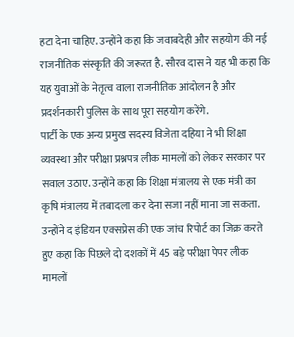हटा देना चाहिए. उन्होंने कहा कि जवाबदेही और सहयोग की नई राजनीतिक संस्कृति की जरूरत है. सौरव दास ने यह भी कहा कि यह युवाओं के नेतृत्व वाला राजनीतिक आंदोलन है और प्रदर्शनकारी पुलिस के साथ पूरा सहयोग करेंगे.
पार्टी के एक अन्य प्रमुख सदस्य विजेता दहिया ने भी शिक्षा व्यवस्था और परीक्षा प्रश्नपत्र लीक मामलों को लेकर सरकार पर सवाल उठाए. उन्होंने कहा कि शिक्षा मंत्रालय से एक मंत्री का कृषि मंत्रालय में तबादला कर देना सजा नहीं माना जा सकता. उन्होंने द इंडियन एक्सप्रेस की एक जांच रिपोर्ट का जिक्र करते हुए कहा कि पिछले दो दशकों में 45 बड़े परीक्षा पेपर लीक मामलों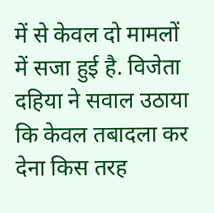में से केवल दो मामलों में सजा हुई है. विजेता दहिया ने सवाल उठाया कि केवल तबादला कर देना किस तरह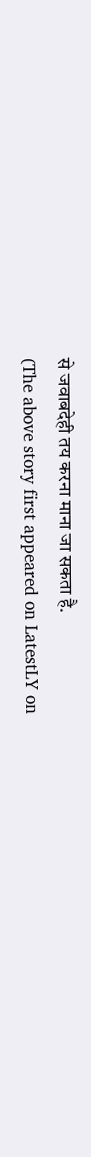से जवाबदेही तय करना माना जा सकता है.
(The above story first appeared on LatestLY on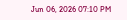Jun 06, 2026 07:10 PM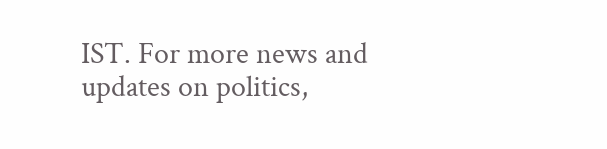IST. For more news and updates on politics,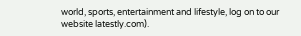world, sports, entertainment and lifestyle, log on to our website latestly.com).